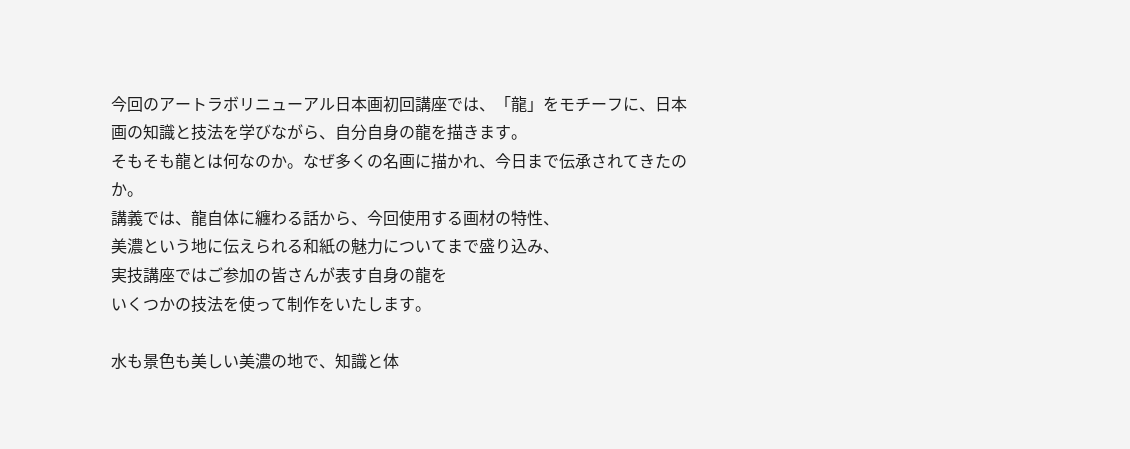今回のアートラボリニューアル日本画初回講座では、「龍」をモチーフに、日本画の知識と技法を学びながら、自分自身の龍を描きます。
そもそも龍とは何なのか。なぜ多くの名画に描かれ、今日まで伝承されてきたのか。
講義では、龍自体に纏わる話から、今回使用する画材の特性、
美濃という地に伝えられる和紙の魅力についてまで盛り込み、
実技講座ではご参加の皆さんが表す自身の龍を
いくつかの技法を使って制作をいたします。

水も景色も美しい美濃の地で、知識と体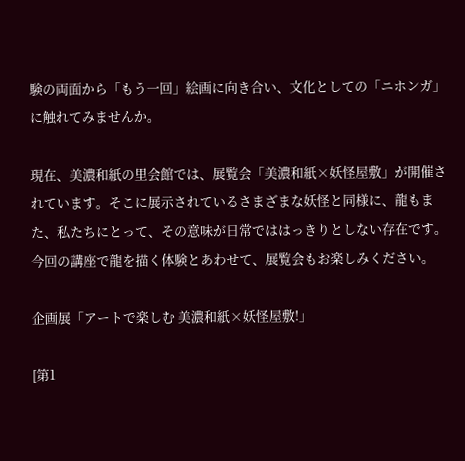験の両面から「もう一回」絵画に向き合い、文化としての「ニホンガ」に触れてみませんか。

現在、美濃和紙の里会館では、展覧会「美濃和紙×妖怪屋敷」が開催されています。そこに展示されているさまざまな妖怪と同様に、龍もまた、私たちにとって、その意味が日常でははっきりとしない存在です。今回の講座で龍を描く体験とあわせて、展覧会もお楽しみください。

企画展「アートで楽しむ 美濃和紙×妖怪屋敷!」

[第1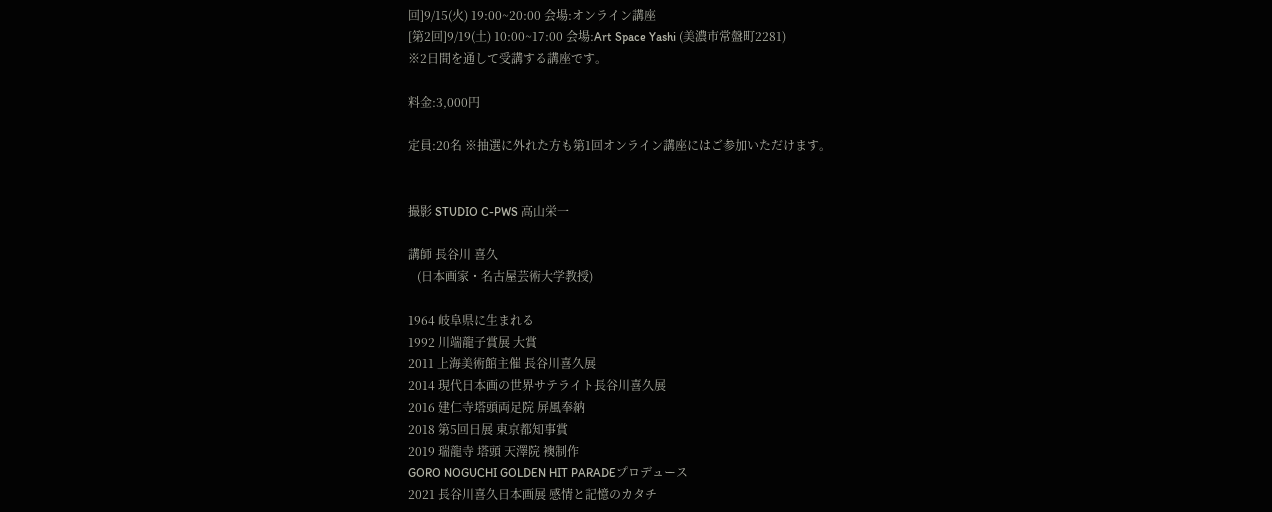回]9/15(火) 19:00~20:00 会場:オンライン講座
[第2回]9/19(土) 10:00~17:00 会場:Art Space Yashi (美濃市常盤町2281)
※2日間を通して受講する講座です。

料金:3,000円

定員:20名 ※抽選に外れた方も第1回オンライン講座にはご参加いただけます。


撮影 STUDIO C-PWS 高山栄一

講師 長谷川 喜久
   (日本画家・名古屋芸術大学教授)

1964 岐阜県に生まれる
1992 川端龍子賞展 大賞
2011 上海美術館主催 長谷川喜久展
2014 現代日本画の世界サテライト長谷川喜久展
2016 建仁寺塔頭両足院 屏風奉納
2018 第5回日展 東京都知事賞
2019 瑞龍寺 塔頭 天澤院 襖制作
GORO NOGUCHI GOLDEN HIT PARADEプロデュース
2021 長谷川喜久日本画展 感情と記憶のカタチ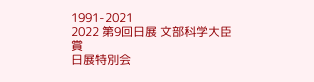1991-2021
2022 第9回日展 文部科学大臣賞
日展特別会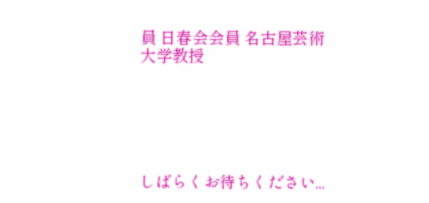員 日春会会員 名古屋芸術大学教授






しばらくお待ちください...